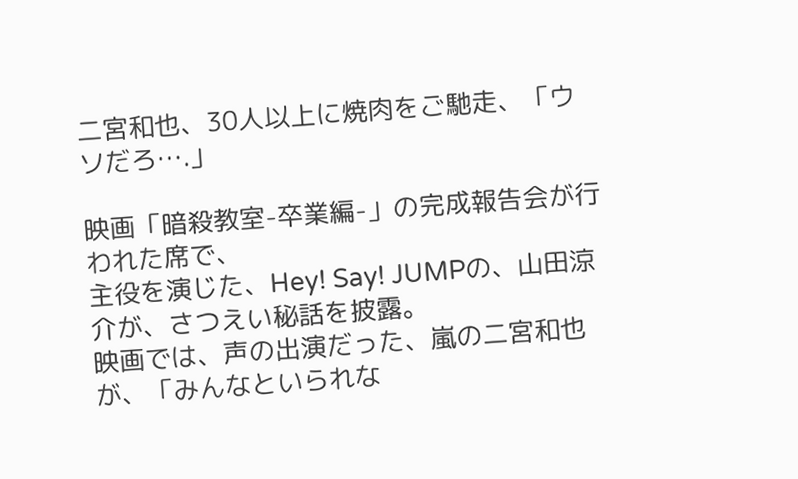二宮和也、30人以上に焼肉をご馳走、「ウソだろ….」

映画「暗殺教室-卒業編-」の完成報告会が行われた席で、
主役を演じた、Hey! Say! JUMPの、山田涼介が、さつえい秘話を披露。
映画では、声の出演だった、嵐の二宮和也が、「みんなといられな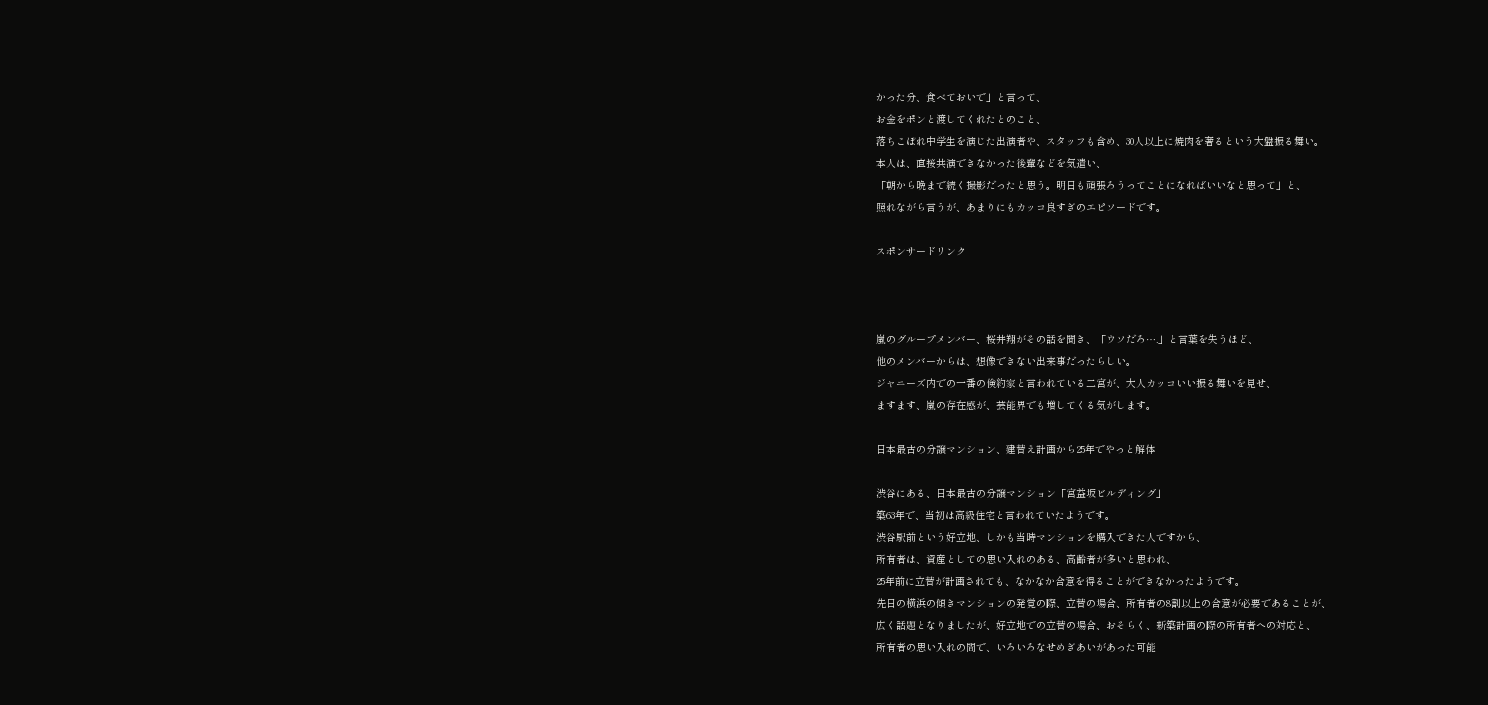かった分、食べておいで」と言って、
お金をポンと渡してくれたとのこと、
落ちこぼれ中学生を演じた出演者や、スタッフも含め、30人以上に焼肉を奢るという大盤振る舞い。
本人は、直接共演できなかった後輩などを気遣い、
「朝から晩まで続く撮影だったと思う。明日も頑張ろうってことになればいいなと思って」と、
照れながら言うが、あまりにもカッコ良すぎのエピソードです。

スポンサードリンク



嵐のグループメンバー、桜井翔がその話を聞き、「ウソだろ….」と言葉を失うほど、
他のメンバーからは、想像できない出来事だったらしい。
ジャニーズ内での一番の倹約家と言われている二宮が、大人カッコいい振る舞いを見せ、
ますます、嵐の存在感が、芸能界でも増してくる気がします。

日本最古の分譲マンション、建替え計画から25年でやっと解体

渋谷にある、日本最古の分譲マンション「宮益坂ビルディング」
築63年で、当初は高級住宅と言われていたようです。
渋谷駅前という好立地、しかも当時マンションを購入できた人ですから、
所有者は、資産としての思い入れのある、高齢者が多いと思われ、
25年前に立替が計画されても、なかなか合意を得ることができなかったようです。
先日の横浜の傾きマンションの発覚の際、立替の場合、所有者の8割以上の合意が必要であることが、
広く話題となりましたが、好立地での立替の場合、おそらく、新築計画の際の所有者への対応と、
所有者の思い入れの間で、いろいろなせめぎあいがあった可能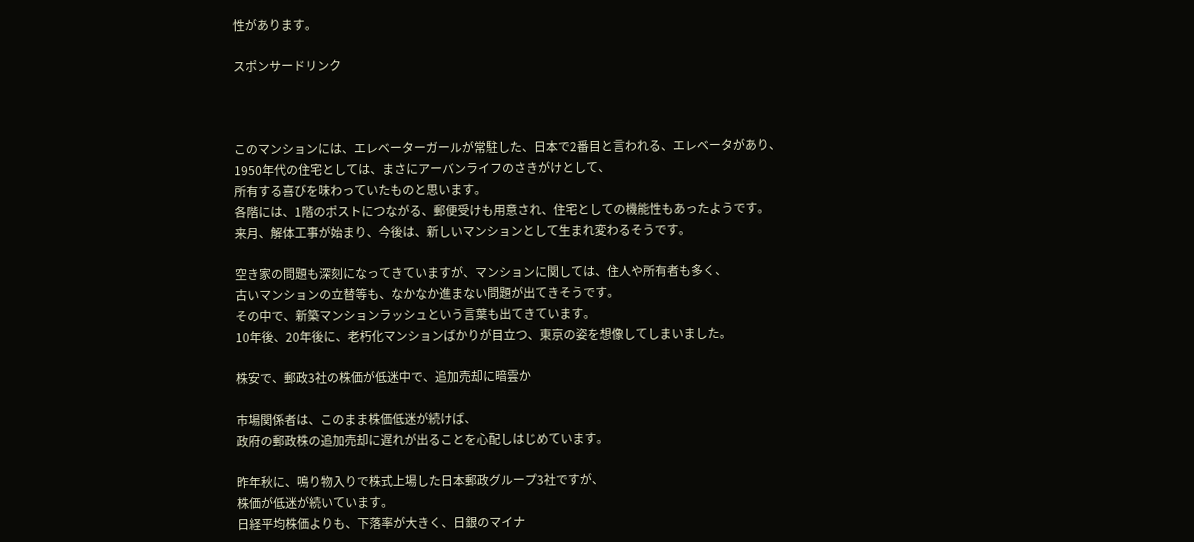性があります。

スポンサードリンク



このマンションには、エレベーターガールが常駐した、日本で2番目と言われる、エレベータがあり、
1950年代の住宅としては、まさにアーバンライフのさきがけとして、
所有する喜びを味わっていたものと思います。
各階には、1階のポストにつながる、郵便受けも用意され、住宅としての機能性もあったようです。
来月、解体工事が始まり、今後は、新しいマンションとして生まれ変わるそうです。

空き家の問題も深刻になってきていますが、マンションに関しては、住人や所有者も多く、
古いマンションの立替等も、なかなか進まない問題が出てきそうです。
その中で、新築マンションラッシュという言葉も出てきています。
10年後、20年後に、老朽化マンションばかりが目立つ、東京の姿を想像してしまいました。

株安で、郵政3社の株価が低迷中で、追加売却に暗雲か

市場関係者は、このまま株価低迷が続けば、
政府の郵政株の追加売却に遅れが出ることを心配しはじめています。

昨年秋に、鳴り物入りで株式上場した日本郵政グループ3社ですが、
株価が低迷が続いています。
日経平均株価よりも、下落率が大きく、日銀のマイナ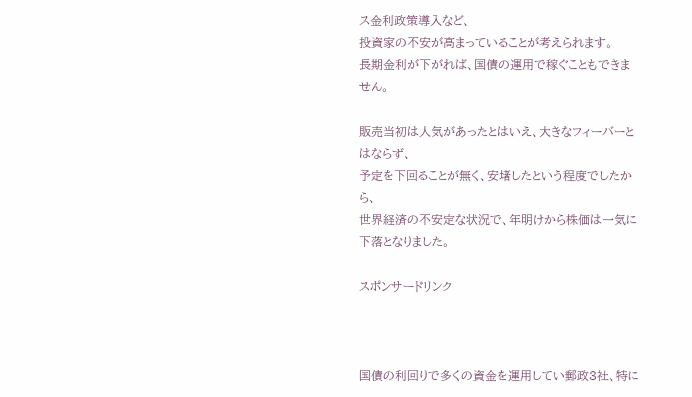ス金利政策導入など、
投資家の不安が高まっていることが考えられます。
長期金利が下がれば、国債の運用で稼ぐこともできません。

販売当初は人気があったとはいえ、大きなフィーバーとはならず、
予定を下回ることが無く、安堵したという程度でしたから、
世界経済の不安定な状況で、年明けから株価は一気に下落となりました。

スポンサードリンク



国債の利回りで多くの資金を運用してい郵政3社、特に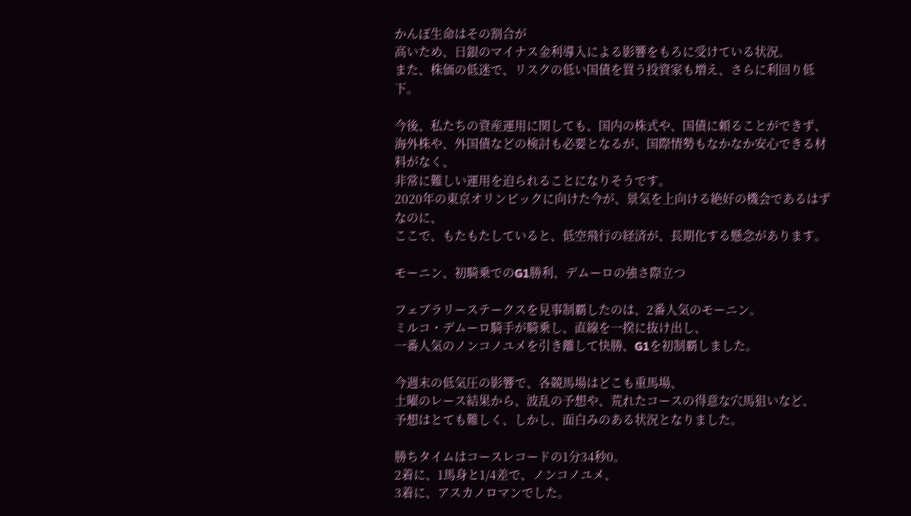かんぽ生命はその割合が
高いため、日銀のマイナス金利導入による影響をもろに受けている状況。
また、株価の低迷で、リスクの低い国債を買う投資家も増え、さらに利回り低下。

今後、私たちの資産運用に関しても、国内の株式や、国債に頼ることができず、
海外株や、外国債などの検討も必要となるが、国際情勢もなかなか安心できる材料がなく、
非常に難しい運用を迫られることになりそうです。
2020年の東京オリンピックに向けた今が、景気を上向ける絶好の機会であるはずなのに、
ここで、もたもたしていると、低空飛行の経済が、長期化する懸念があります。

モーニン、初騎乗でのG1勝利、デムーロの強さ際立つ

フェブラリーステークスを見事制覇したのは、2番人気のモーニン。
ミルコ・デムーロ騎手が騎乗し、直線を一揆に抜け出し、
一番人気のノンコノユメを引き離して快勝、G1を初制覇しました。

今週末の低気圧の影響で、各競馬場はどこも重馬場、
土曜のレース結果から、波乱の予想や、荒れたコースの得意な穴馬狙いなど、
予想はとても難しく、しかし、面白みのある状況となりました。

勝ちタイムはコースレコードの1分34秒0。
2着に、1馬身と1/4差で、ノンコノユメ、
3着に、アスカノロマンでした。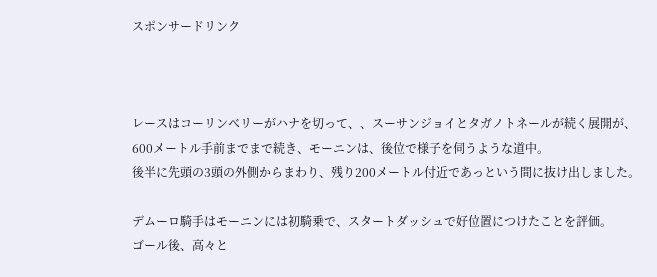スポンサードリンク



レースはコーリンベリーがハナを切って、、スーサンジョイとタガノトネールが続く展開が、
600メートル手前までまで続き、モーニンは、後位で様子を伺うような道中。
後半に先頭の3頭の外側からまわり、残り200メートル付近であっという間に抜け出しました。

デムーロ騎手はモーニンには初騎乗で、スタートダッシュで好位置につけたことを評価。
ゴール後、高々と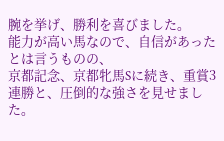腕を挙げ、勝利を喜びました。
能力が高い馬なので、自信があったとは言うものの、
京都記念、京都牝馬Sに続き、重賞3連勝と、圧倒的な強さを見せました。